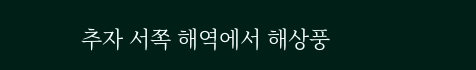추자 서쪽 해역에서 해상풍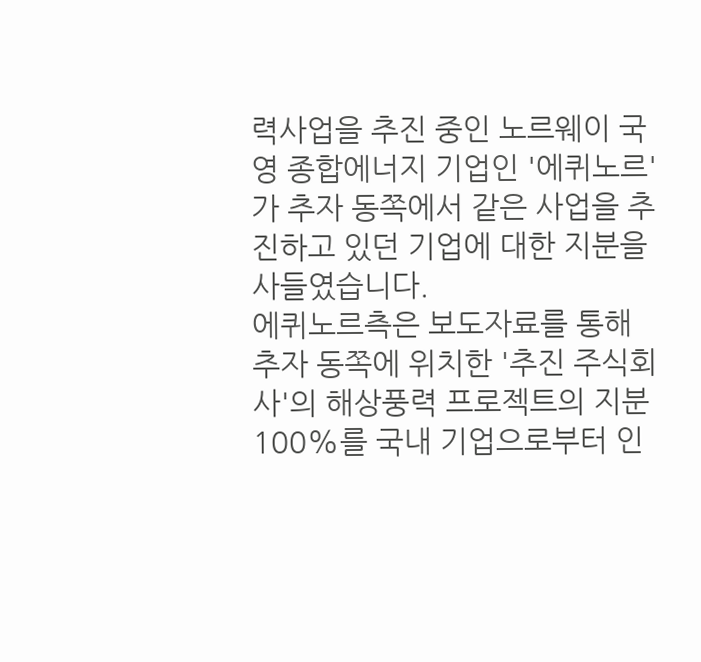력사업을 추진 중인 노르웨이 국영 종합에너지 기업인 '에퀴노르'가 추자 동쪽에서 같은 사업을 추진하고 있던 기업에 대한 지분을 사들였습니다.
에퀴노르측은 보도자료를 통해 추자 동쪽에 위치한 '추진 주식회사'의 해상풍력 프로젝트의 지분 100%를 국내 기업으로부터 인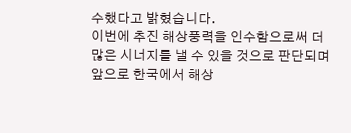수했다고 밝혔습니다.
이번에 추진 해상풍력을 인수함으로써 더 많은 시너지를 낼 수 있을 것으로 판단되며 앞으로 한국에서 해상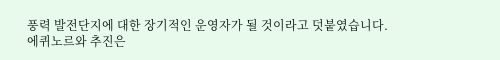풍력 발전단지에 대한 장기적인 운영자가 될 것이라고 덧붙였습니다.
에퀴노르와 추진은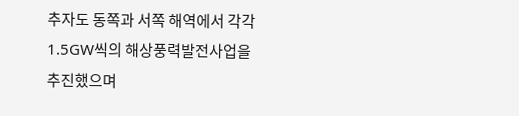추자도 동쪽과 서쪽 해역에서 각각 1.5GW씩의 해상풍력발전사업을 추진했으며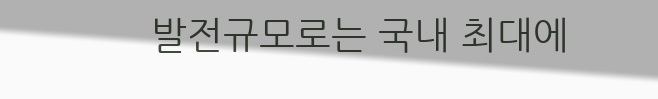발전규모로는 국내 최대에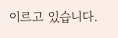이르고 있습니다.